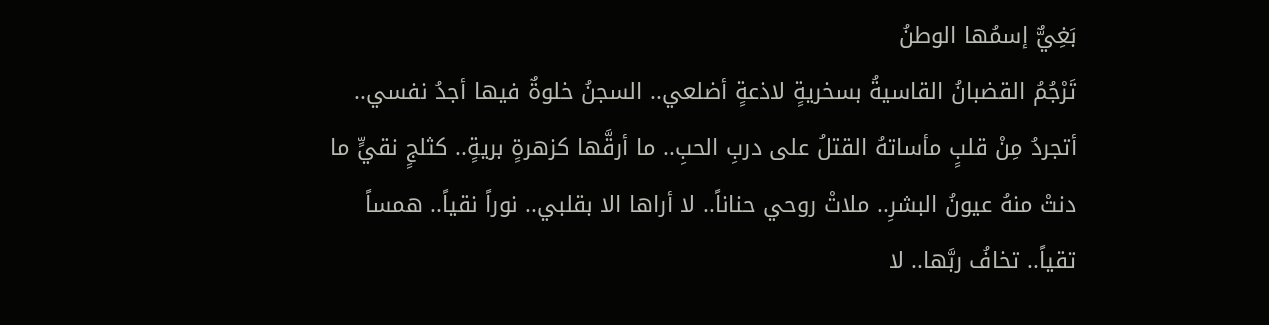بَغِيٌّ إسمُها الوطنُ
تَرْجُمُ القضبانُ القاسيةُ بسخريةٍ لاذعةٍ أضلعي.. السجنُ خلوةٌ فيها أجدُ نفسي.. أتجردُ مِنْ قلبٍ مأساتهُ القتلُ على دربِ الحبِ.. ما أرقَّها كزهرةٍ بريةٍ.. كثلجٍ نقيٍّ ما دنتْ منهُ عيونُ البشرِ.. ملاتْ روحي حناناً.. لا أراها الا بقلبي.. نوراً نقياً.. همساً تقياً.. تخافُ ربَّها.. لا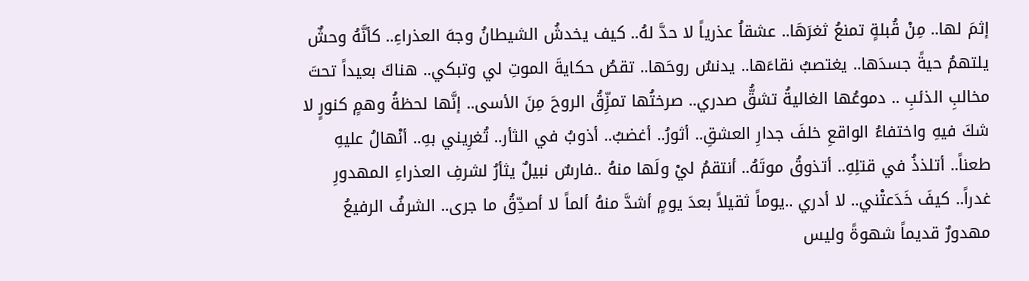إثمَ لها.. مِنْ قُبلةٍ تمنعُ ثغرَهَا.. عشقاُ عذرياً لا حدَّ لهُ.. كيف يخدشُ الشيطانُ وجهَ العذراءِ.. كأنَّهُ وحشٌ يلتهمُ حيةً جسدَها.. يغتصبُ نقاءَها.. يدنسُ روحَها.. تقصُ حكايةَ الموتِ لي وتبكي.. هناكَ بعيداً تحتَ مخالبِ الذئبِ .. دموعُها الغاليةُ تشقُّ صدري.. صرختُها تمزِّقُ الروحَ مِنَ الأسى.. إنَّها لحظةُ وهمٍ كنورٍ لا شكَ فيهِ واختفاءُ الواقعِ خلفَ جدارِ العشقِ.. أثورُ.. أغضبُ.. أذوبُ في الثأر.. تُغرِيني بهِ.. أنْهالُ عليهِ طعناً.. أتلذذُ في قتلِهِ.. أتذوقُ موتَهُ.. أنتقمُ ليْ ولَها منهُ ..فارسٌ نبيلٌ يثأرُ لشرفِ العذراءِ المهدورِ غدراً.. كيفَ خَدَعتْني.. لا أدري ..يوماً ثقيلاً بعدَ يومٍ أشدَّ منهُ ألماً لا أصدِّقُ ما جرى.. الشرفُ الرفيعُ مهدورٌ قديماً شهوةً وليس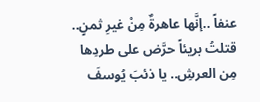عنفاً ..إنَّها عاهرةٌ مِنْ غيرِ ثمنٍ.. قتلتُ بريئاً حرَّض على طردِها مِن العرشِ.. يا ذئبَ يُوسفَ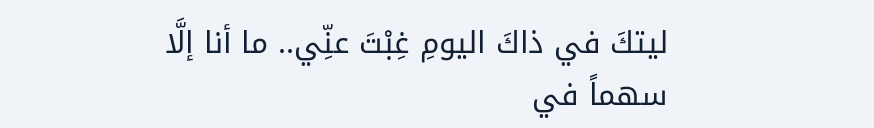ليتكَ في ذاكَ اليومِ غِبْتَ عنِّي.. ما أنا إلَّا سهماً في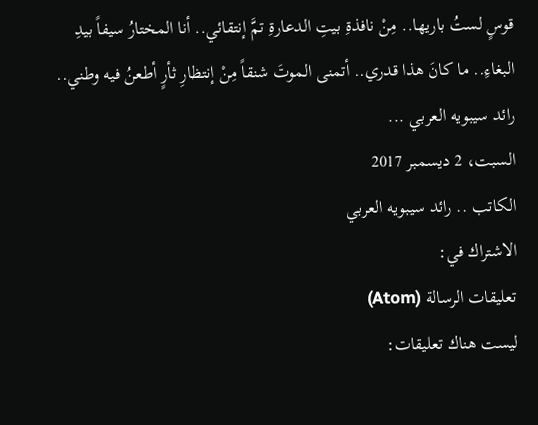قوسٍ لستُ باريها.. مِنْ نافذةِ بيتِ الدعارةِ تمَّ إنتقائي.. أنا المختارُ سيفاً بيدِ البغاءِ.. ما كانَ هذا قدري.. أتمنى الموتَ شنقاً مِنْ إنتظارِ ثأرٍ أطعنُ فيه وطني..
رائد سيبويه العربي ...
السبت، 2 ديسمبر 2017
الكاتب .. رائد سيبويه العربي
الاشتراك في:
تعليقات الرسالة (Atom)
ليست هناك تعليقات: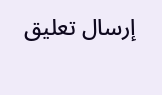إرسال تعليق